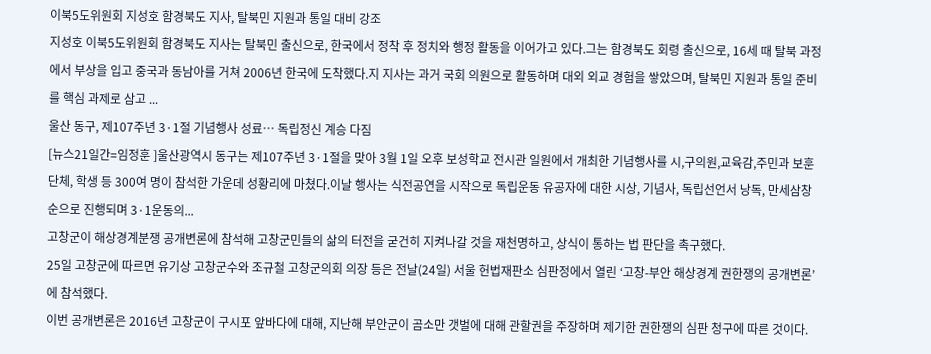이북5도위원회 지성호 함경북도 지사, 탈북민 지원과 통일 대비 강조
지성호 이북5도위원회 함경북도 지사는 탈북민 출신으로, 한국에서 정착 후 정치와 행정 활동을 이어가고 있다.그는 함경북도 회령 출신으로, 16세 때 탈북 과정에서 부상을 입고 중국과 동남아를 거쳐 2006년 한국에 도착했다.지 지사는 과거 국회 의원으로 활동하며 대외 외교 경험을 쌓았으며, 탈북민 지원과 통일 준비를 핵심 과제로 삼고 ...
울산 동구, 제107주년 3·1절 기념행사 성료… 독립정신 계승 다짐
[뉴스21일간=임정훈 ]울산광역시 동구는 제107주년 3·1절을 맞아 3월 1일 오후 보성학교 전시관 일원에서 개최한 기념행사를 시,구의원,교육감,주민과 보훈단체, 학생 등 300여 명이 참석한 가운데 성황리에 마쳤다.이날 행사는 식전공연을 시작으로 독립운동 유공자에 대한 시상, 기념사, 독립선언서 낭독, 만세삼창 순으로 진행되며 3·1운동의...
고창군이 해상경계분쟁 공개변론에 참석해 고창군민들의 삶의 터전을 굳건히 지켜나갈 것을 재천명하고, 상식이 통하는 법 판단을 촉구했다.
25일 고창군에 따르면 유기상 고창군수와 조규철 고창군의회 의장 등은 전날(24일) 서울 헌법재판소 심판정에서 열린 ‘고창-부안 해상경계 권한쟁의 공개변론’에 참석했다.
이번 공개변론은 2016년 고창군이 구시포 앞바다에 대해, 지난해 부안군이 곰소만 갯벌에 대해 관할권을 주장하며 제기한 권한쟁의 심판 청구에 따른 것이다.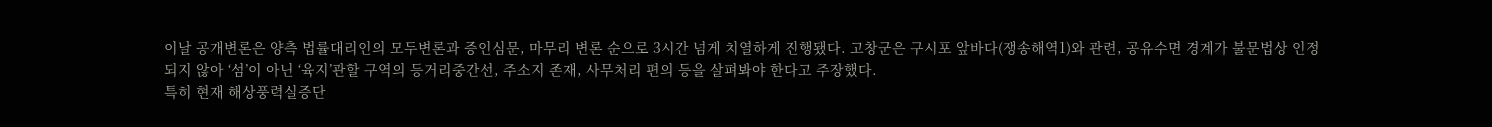이날 공개변론은 양측 법률대리인의 모두변론과 증인심문, 마무리 변론 순으로 3시간 넘게 치열하게 진행됐다. 고창군은 구시포 앞바다(쟁송해역1)와 관련, 공유수면 경계가 불문법상 인정되지 않아 ‘섬’이 아닌 ‘육지’관할 구역의 등거리중간선, 주소지 존재, 사무처리 편의 등을 살펴봐야 한다고 주장했다.
특히 현재 해상풍력실증단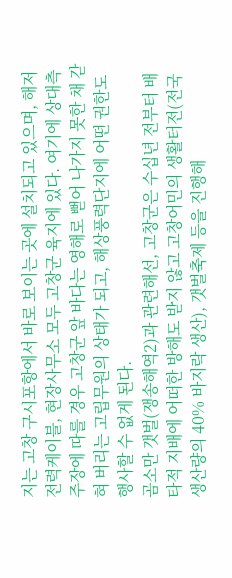지는 고창 구시포항에서 바로 보이는 곳에 설치되고 있으며, 해저전력케이블, 현장사무소 모두 고창군 육지에 있다. 여기에 상대측 주장에 따를 경우 고창군 앞 바다는 영해로 뻗어 나가지 못한 채 갇혀 버리는 고립무원의 상태가 되고, 해상풍력단지에 어떤 권한도 행사할 수 없게 된다.
곰소만 갯벌(쟁송해역2)과 관련해선, 고창군은 수십년 전부터 배타적 지배에 어떠한 방해도 받지 않고 고창어민의 생활터전(전국 생산량의 40% 바지락 생산), 갯벌축제 등을 진행해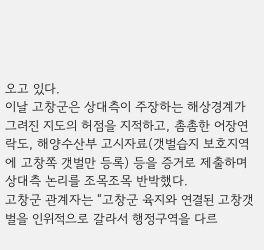오고 있다.
이날 고창군은 상대측이 주장하는 해상경계가 그려진 지도의 허점을 지적하고, 촘촘한 어장연락도, 해양수산부 고시자료(갯벌습지 보호지역에 고창쪽 갯벌만 등록) 등을 증거로 제출하며 상대측 논리를 조목조목 반박했다.
고창군 관계자는 “고창군 육지와 연결된 고창갯벌을 인위적으로 갈라서 행정구역을 다르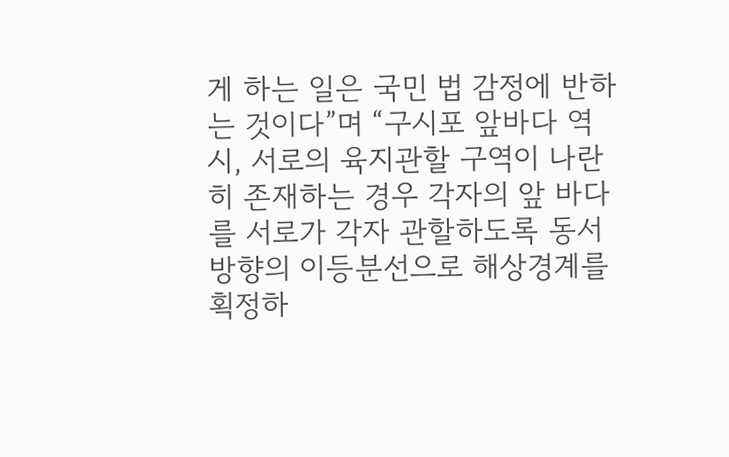게 하는 일은 국민 법 감정에 반하는 것이다”며 “구시포 앞바다 역시, 서로의 육지관할 구역이 나란히 존재하는 경우 각자의 앞 바다를 서로가 각자 관할하도록 동서 방향의 이등분선으로 해상경계를 획정하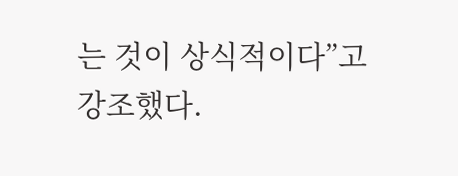는 것이 상식적이다”고 강조했다.